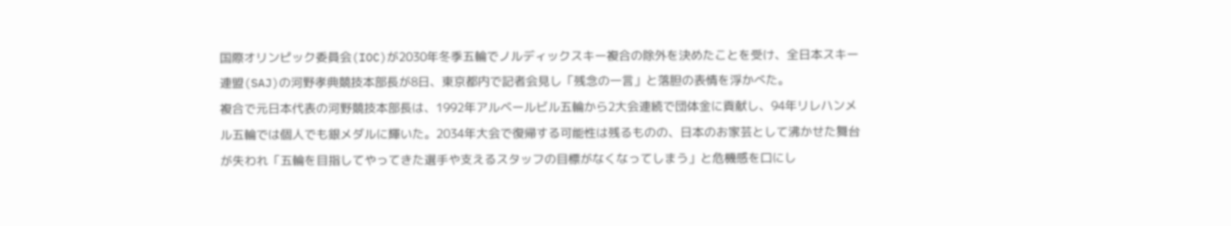国際オリンピック委員会(IOC)が2030年冬季五輪でノルディックスキー複合の除外を決めたことを受け、全日本スキー連盟(SAJ)の河野孝典競技本部長が8日、東京都内で記者会見し「残念の一言」と落胆の表情を浮かべた。
複合で元日本代表の河野競技本部長は、1992年アルベールビル五輪から2大会連続で団体金に貢献し、94年リレハンメル五輪では個人でも銀メダルに輝いた。2034年大会で復帰する可能性は残るものの、日本のお家芸として沸かせた舞台が失われ「五輪を目指してやってきた選手や支えるスタッフの目標がなくなってしまう」と危機感を口にし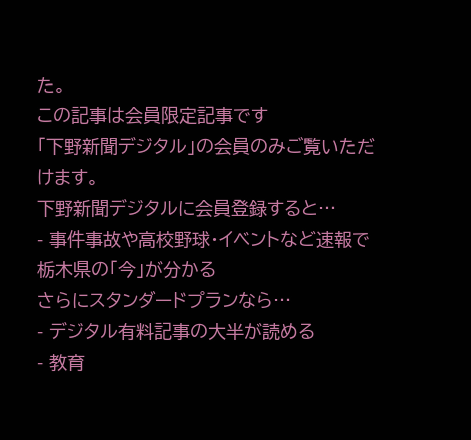た。
この記事は会員限定記事です
「下野新聞デジタル」の会員のみご覧いただけます。
下野新聞デジタルに会員登録すると…
- 事件事故や高校野球・イベントなど速報で栃木県の「今」が分かる
さらにスタンダードプランなら…
- デジタル有料記事の大半が読める
- 教育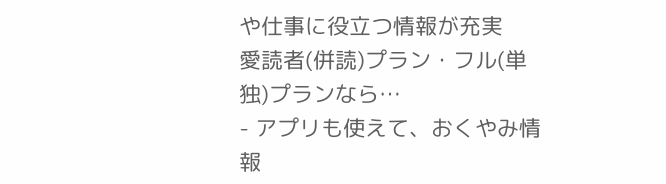や仕事に役立つ情報が充実
愛読者(併読)プラン・フル(単独)プランなら…
- アプリも使えて、おくやみ情報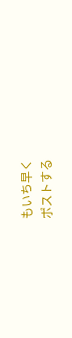もいち早く
ポストする